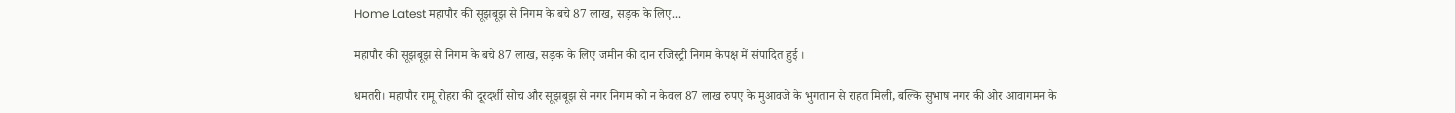Home Latest महापौर की सूझबूझ से निगम के बचे 87 लाख, सड़क के लिए...

महापौर की सूझबूझ से निगम के बचे 87 लाख, सड़क के लिए जमीन की दान रजिस्ट्री निगम केपक्ष में संपादित हुई ।

धमतरी। महापौर रामू रोहरा की दूरदर्शी सोच और सूझबूझ से नगर निगम को न केवल 87 लाख रुपए के मुआवजे के भुगतान से राहत मिली, बल्कि सुभाष नगर की ओर आवागमन के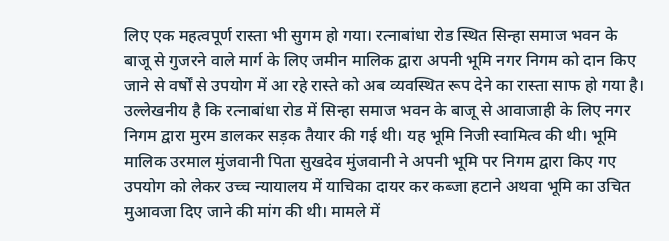लिए एक महत्वपूर्ण रास्ता भी सुगम हो गया। रत्नाबांधा रोड स्थित सिन्हा समाज भवन के बाजू से गुजरने वाले मार्ग के लिए जमीन मालिक द्वारा अपनी भूमि नगर निगम को दान किए जाने से वर्षों से उपयोग में आ रहे रास्ते को अब व्यवस्थित रूप देने का रास्ता साफ हो गया है।
उल्लेखनीय है कि रत्नाबांधा रोड में सिन्हा समाज भवन के बाजू से आवाजाही के लिए नगर निगम द्वारा मुरम डालकर सड़क तैयार की गई थी। यह भूमि निजी स्वामित्व की थी। भूमि मालिक उरमाल मुंजवानी पिता सुखदेव मुंजवानी ने अपनी भूमि पर निगम द्वारा किए गए उपयोग को लेकर उच्च न्यायालय में याचिका दायर कर कब्जा हटाने अथवा भूमि का उचित मुआवजा दिए जाने की मांग की थी। मामले में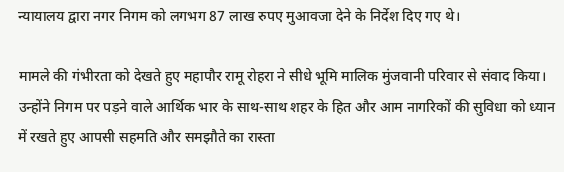न्यायालय द्वारा नगर निगम को लगभग 87 लाख रुपए मुआवजा देने के निर्देश दिए गए थे।

मामले की गंभीरता को देखते हुए महापौर रामू रोहरा ने सीधे भूमि मालिक मुंजवानी परिवार से संवाद किया। उन्होंने निगम पर पड़ने वाले आर्थिक भार के साथ-साथ शहर के हित और आम नागरिकों की सुविधा को ध्यान में रखते हुए आपसी सहमति और समझौते का रास्ता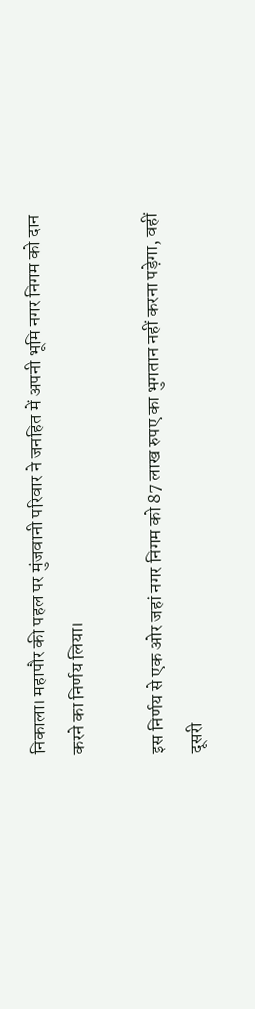निकाला। महापौर की पहल पर मुंजवानी परिवार ने जनहित में अपनी भूमि नगर निगम को दान करने का निर्णय लिया।

इस निर्णय से एक ओर जहां नगर निगम को 87 लाख रुपए का भुगतान नहीं करना पड़ेगा, वहीं दूसरी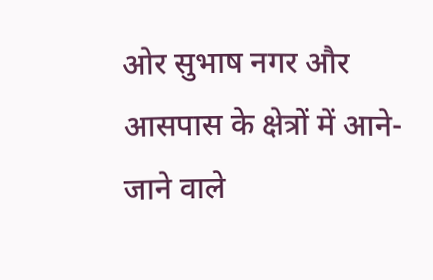ओर सुभाष नगर और आसपास के क्षेत्रों में आने-जाने वाले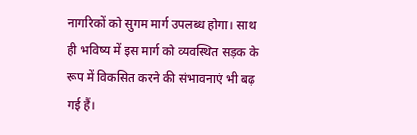नागरिकों को सुगम मार्ग उपलब्ध होगा। साथ ही भविष्य में इस मार्ग को व्यवस्थित सड़क के रूप में विकसित करने की संभावनाएं भी बढ़ गई हैं।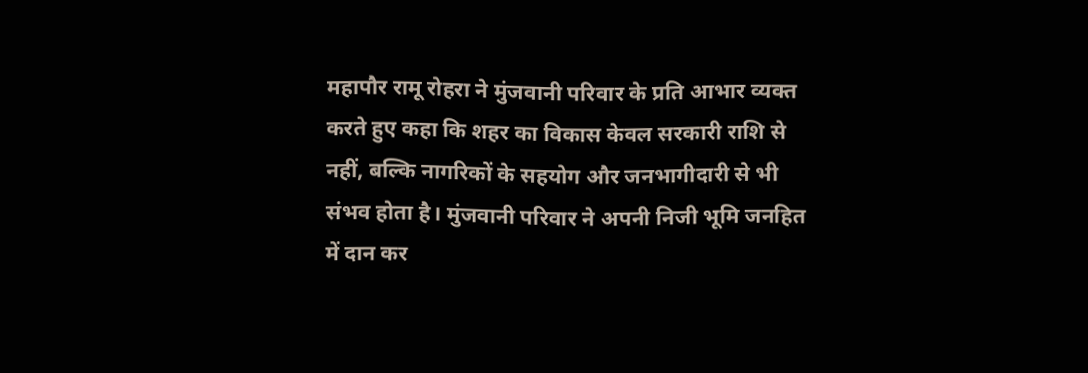महापौर रामू रोहरा ने मुंजवानी परिवार के प्रति आभार व्यक्त करते हुए कहा कि शहर का विकास केवल सरकारी राशि से नहीं, बल्कि नागरिकों के सहयोग और जनभागीदारी से भी संभव होता है। मुंजवानी परिवार ने अपनी निजी भूमि जनहित में दान कर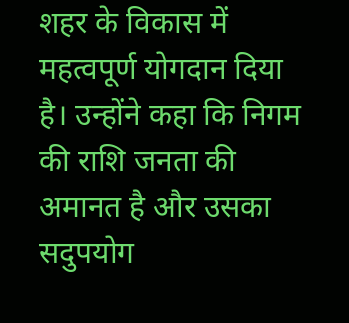शहर के विकास में महत्वपूर्ण योगदान दिया है। उन्होंने कहा कि निगम की राशि जनता की अमानत है और उसका सदुपयोग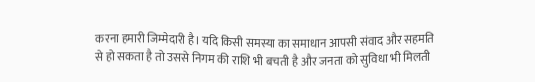करना हमारी जिम्मेदारी है। यदि किसी समस्या का समाधान आपसी संवाद और सहमति से हो सकता है तो उससे निगम की राशि भी बचती है और जनता को सुविधा भी मिलती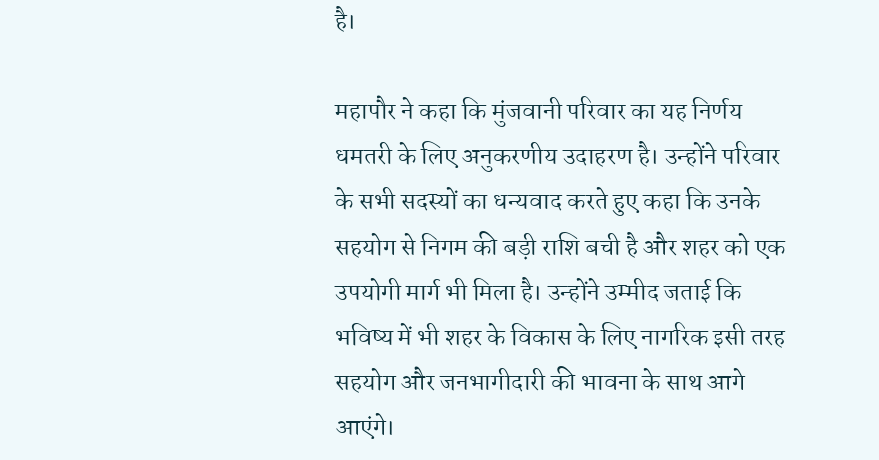है।

महापौर ने कहा कि मुंजवानी परिवार का यह निर्णय धमतरी के लिए अनुकरणीय उदाहरण है। उन्होंने परिवार के सभी सदस्यों का धन्यवाद करते हुए कहा कि उनके सहयोग से निगम की बड़ी राशि बची है और शहर को एक उपयोगी मार्ग भी मिला है। उन्होंने उम्मीद जताई कि भविष्य में भी शहर के विकास के लिए नागरिक इसी तरह सहयोग और जनभागीदारी की भावना के साथ आगे आएंगे।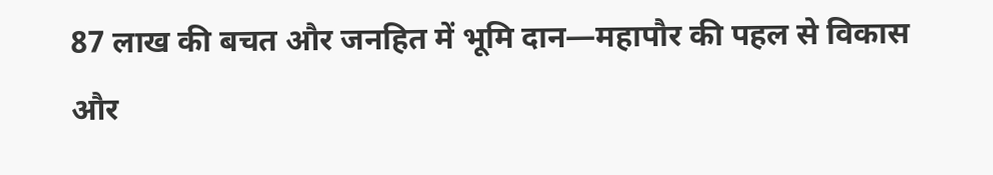87 लाख की बचत और जनहित में भूमि दान—महापौर की पहल से विकास और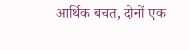आर्थिक बचत, दोनों एक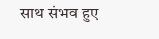साथ संभव हुए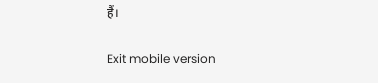हैं।

Exit mobile version